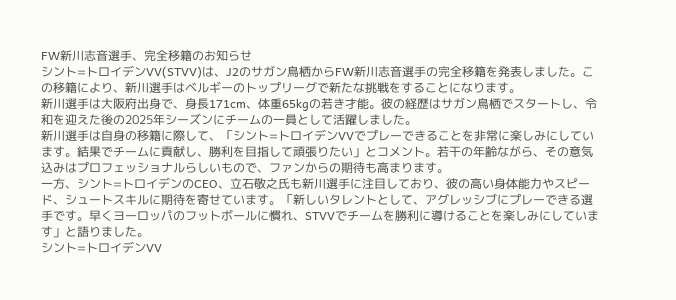FW新川志音選手、完全移籍のお知らせ
シント=トロイデンVV(STVV)は、J2のサガン鳥栖からFW新川志音選手の完全移籍を発表しました。この移籍により、新川選手はベルギーのトップリーグで新たな挑戦をすることになります。
新川選手は大阪府出身で、身長171cm、体重65kgの若き才能。彼の経歴はサガン鳥栖でスタートし、令和を迎えた後の2025年シーズンにチームの一員として活躍しました。
新川選手は自身の移籍に際して、「シント=トロイデンVVでプレーできることを非常に楽しみにしています。結果でチームに貢献し、勝利を目指して頑張りたい」とコメント。若干の年齢ながら、その意気込みはプロフェッショナルらしいもので、ファンからの期待も高まります。
一方、シント=トロイデンのCEO、立石敬之氏も新川選手に注目しており、彼の高い身体能力やスピード、シュートスキルに期待を寄せています。「新しいタレントとして、アグレッシブにプレーできる選手です。早くヨーロッパのフットボールに慣れ、STVVでチームを勝利に導けることを楽しみにしています」と語りました。
シント=トロイデンVV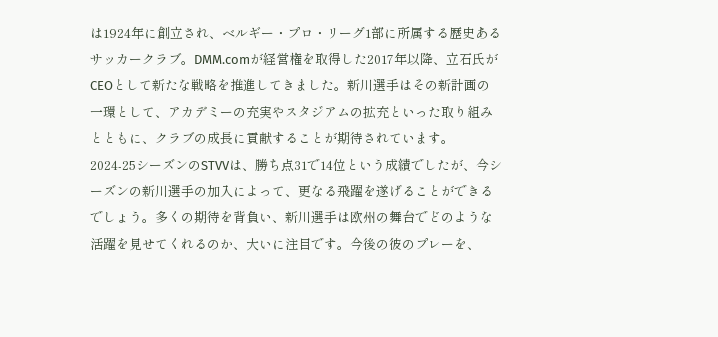は1924年に創立され、ベルギー・プロ・リーグ1部に所属する歴史あるサッカークラブ。DMM.comが経営権を取得した2017年以降、立石氏がCEOとして新たな戦略を推進してきました。新川選手はその新計画の一環として、アカデミーの充実やスタジアムの拡充といった取り組みとともに、クラブの成長に貢献することが期待されています。
2024-25シーズンのSTVVは、勝ち点31で14位という成績でしたが、今シーズンの新川選手の加入によって、更なる飛躍を遂げることができるでしょう。多くの期待を背負い、新川選手は欧州の舞台でどのような活躍を見せてくれるのか、大いに注目です。今後の彼のプレーを、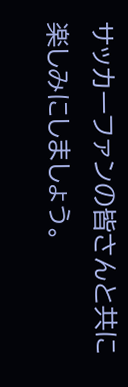サッカーファンの皆さんと共に楽しみにしましょう。